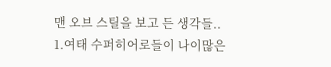맨 오브 스틸을 보고 든 생각들..
1.여태 수퍼히어로들이 나이많은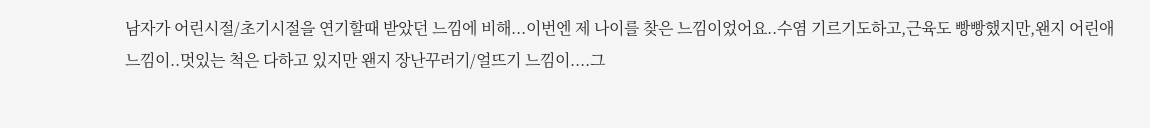남자가 어린시절/초기시절을 연기할때 받았던 느낌에 비해...이번엔 제 나이를 찾은 느낌이었어요..수염 기르기도하고,근육도 빵빵했지만,왠지 어린애 느낌이..멋있는 척은 다하고 있지만 왠지 장난꾸러기/얼뜨기 느낌이....그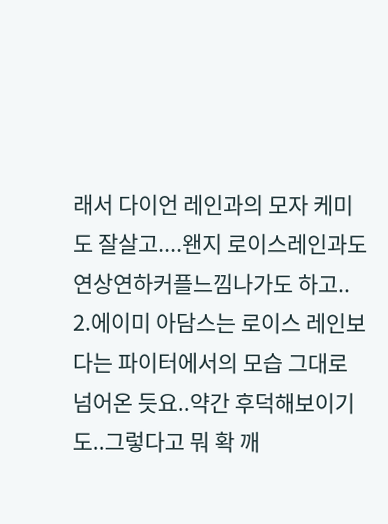래서 다이언 레인과의 모자 케미도 잘살고....왠지 로이스레인과도 연상연하커플느낌나가도 하고..
2.에이미 아담스는 로이스 레인보다는 파이터에서의 모습 그대로 넘어온 듯요..약간 후덕해보이기도..그렇다고 뭐 확 깨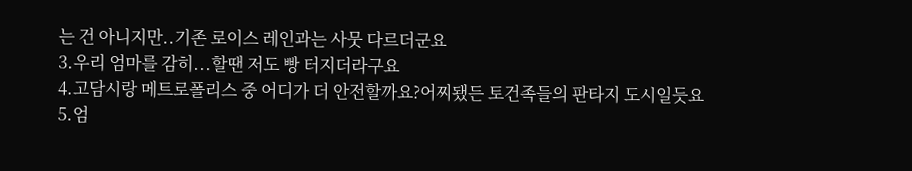는 건 아니지만..기존 로이스 레인과는 사뭇 다르더군요
3.우리 엄마를 감히...할땐 저도 빵 터지더라구요
4.고담시랑 메트로폴리스 중 어디가 더 안전할까요?어찌됐든 토건족들의 판타지 도시일듯요
5.엄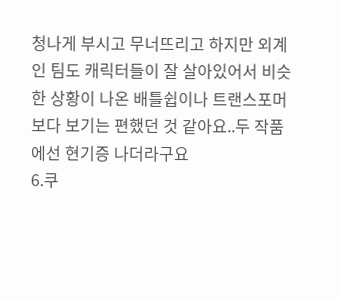청나게 부시고 무너뜨리고 하지만 외계인 팀도 캐릭터들이 잘 살아있어서 비슷한 상황이 나온 배틀쉽이나 트랜스포머보다 보기는 편했던 것 같아요..두 작품에선 현기증 나더라구요
6.쿠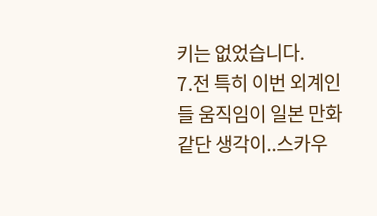키는 없었습니다.
7.전 특히 이번 외계인들 움직임이 일본 만화같단 생각이..스카우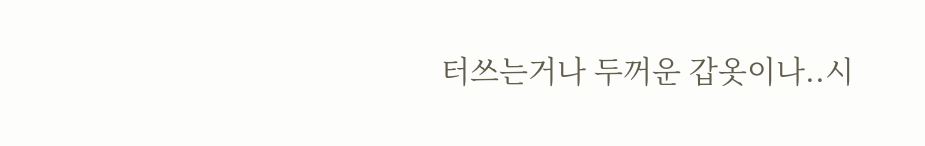터쓰는거나 두꺼운 갑옷이나..시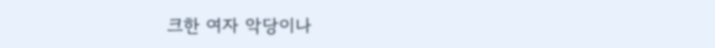크한 여자 악당이나